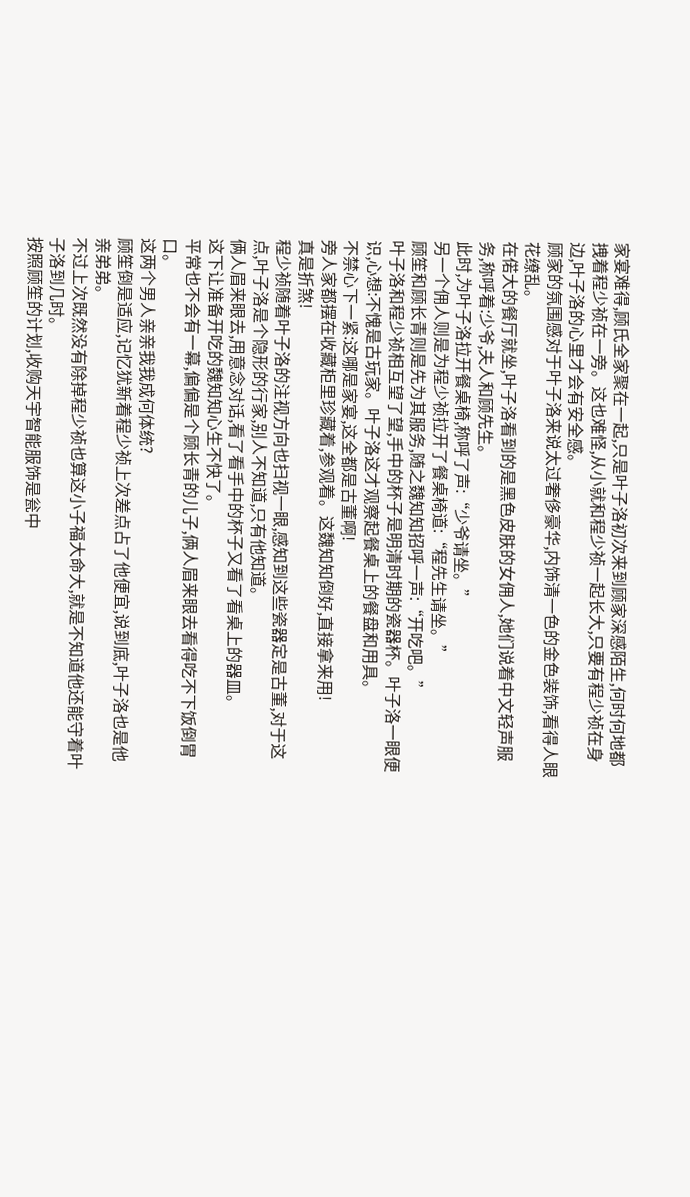家宴难得,顾氏全家聚在一起,只是叶子洛初次来到顾家深感陌生,何时何地都拽着程少祯在一旁。这也难怪,从小就和程少祯一起长大,只要有程少祯在身边,叶子洛的心里才会有安全感。
顾家的氛围感对于叶子洛来说太过奢侈豪华,内饰清一色的金色装饰,看得人眼花缭乱。
在偌大的餐厅就坐,叶子洛看到的是黑色皮肤的女佣人,她们说着中文轻声服务,称呼着:少爷,夫人和顾先生。
此时,为叶子洛拉开餐桌椅,称呼了声:“少爷请坐。”
另一个佣人则是为程少祯拉开了餐桌椅道:“程先生请坐。”
顾笙和顾长青则是先为其服务,随之魏知知招呼一声:“开吃吧。”
叶子洛和程少祯相互望了望,手中的杯子是明清时期的瓷器杯。叶子洛一眼便识,心想:不愧是古玩家。叶子洛这才观察起餐桌上的餐盘和用具。
不禁心下一紧:这哪是家宴,这全都是古董啊!
旁人家都摆在收藏柜里珍藏着,参观着。这魏知知倒好,直接拿来用!
真是折煞!
程少祯随着叶子洛的注视方向也扫视一眼,感知到这些瓷器定是古董,对于这点,叶子洛是个隐形的行家,别人不知道,只有他知道。
俩人眉来眼去,用意念对话,看了看手中的杯子又看了看桌上的器皿。
这下让准备开吃的魏知知心生不快了。
平常也不会有一幕,偏偏是个顾长青的儿子,俩人眉来眼去看得吃不下饭倒胃口。
这两个男人亲亲我我成何体统?
顾笙倒是适应,记忆犹新着程少祯上次差点占了他便宜,说到底,叶子洛也是他亲弟弟。
不过上次既然没有除掉程少祯也算这小子福大命大,就是不知道他还能守着叶子洛到几时。
按照顾笙的计划,收购天宇智能服饰是瓮中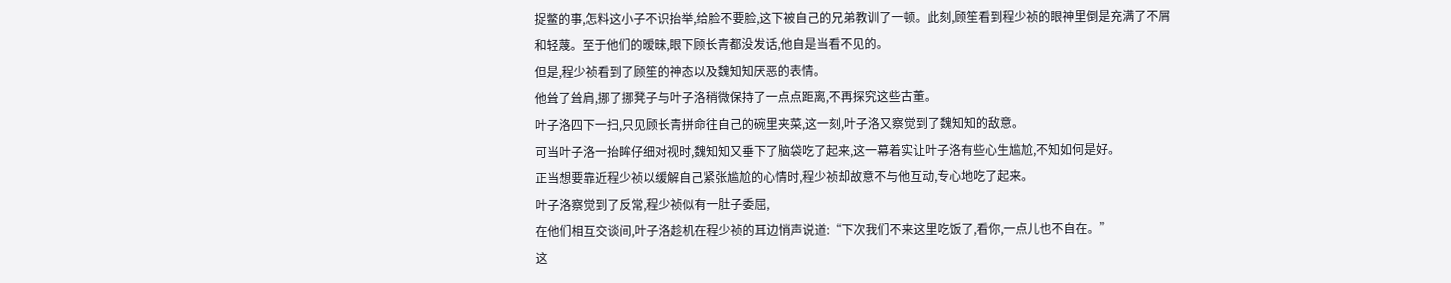捉鳖的事,怎料这小子不识抬举,给脸不要脸,这下被自己的兄弟教训了一顿。此刻,顾笙看到程少祯的眼神里倒是充满了不屑和轻蔑。至于他们的暧昧,眼下顾长青都没发话,他自是当看不见的。
但是,程少祯看到了顾笙的神态以及魏知知厌恶的表情。
他耸了耸肩,挪了挪凳子与叶子洛稍微保持了一点点距离,不再探究这些古董。
叶子洛四下一扫,只见顾长青拼命往自己的碗里夹菜,这一刻,叶子洛又察觉到了魏知知的敌意。
可当叶子洛一抬眸仔细对视时,魏知知又垂下了脑袋吃了起来,这一幕着实让叶子洛有些心生尴尬,不知如何是好。
正当想要靠近程少祯以缓解自己紧张尴尬的心情时,程少祯却故意不与他互动,专心地吃了起来。
叶子洛察觉到了反常,程少祯似有一肚子委屈,
在他们相互交谈间,叶子洛趁机在程少祯的耳边悄声说道:“下次我们不来这里吃饭了,看你,一点儿也不自在。”
这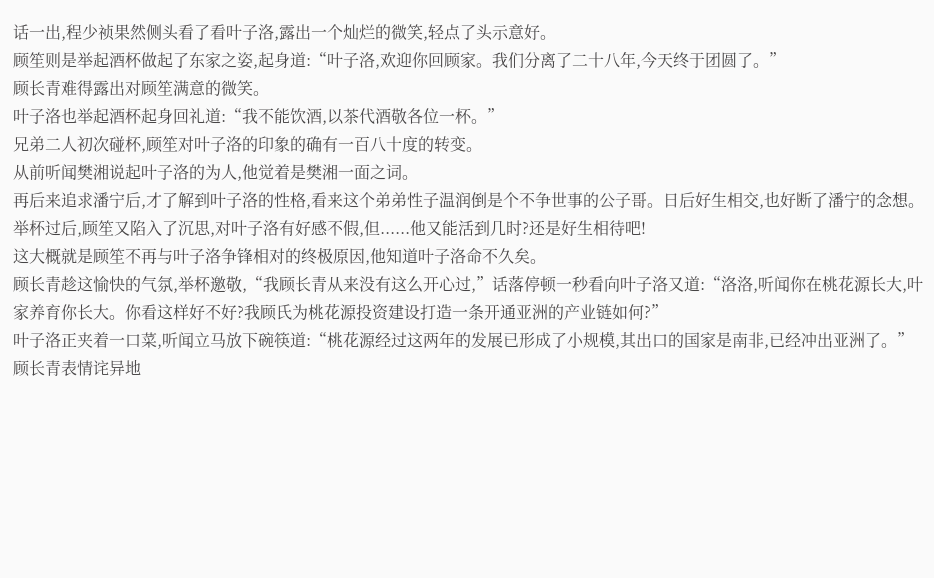话一出,程少祯果然侧头看了看叶子洛,露出一个灿烂的微笑,轻点了头示意好。
顾笙则是举起酒杯做起了东家之姿,起身道:“叶子洛,欢迎你回顾家。我们分离了二十八年,今天终于团圆了。”
顾长青难得露出对顾笙满意的微笑。
叶子洛也举起酒杯起身回礼道:“我不能饮酒,以茶代酒敬各位一杯。”
兄弟二人初次碰杯,顾笙对叶子洛的印象的确有一百八十度的转变。
从前听闻樊湘说起叶子洛的为人,他觉着是樊湘一面之词。
再后来追求潘宁后,才了解到叶子洛的性格,看来这个弟弟性子温润倒是个不争世事的公子哥。日后好生相交,也好断了潘宁的念想。
举杯过后,顾笙又陷入了沉思,对叶子洛有好感不假,但......他又能活到几时?还是好生相待吧!
这大概就是顾笙不再与叶子洛争锋相对的终极原因,他知道叶子洛命不久矣。
顾长青趁这愉快的气氛,举杯邀敬,“我顾长青从来没有这么开心过,”话落停顿一秒看向叶子洛又道:“洛洛,听闻你在桃花源长大,叶家养育你长大。你看这样好不好?我顾氏为桃花源投资建设打造一条开通亚洲的产业链如何?”
叶子洛正夹着一口菜,听闻立马放下碗筷道:“桃花源经过这两年的发展已形成了小规模,其出口的国家是南非,已经冲出亚洲了。”
顾长青表情诧异地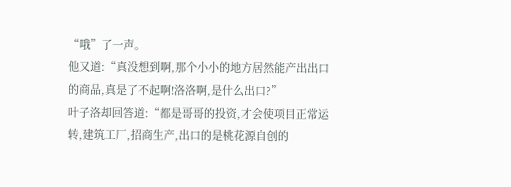“哦”了一声。
他又道:“真没想到啊,那个小小的地方居然能产出出口的商品,真是了不起啊!洛洛啊,是什么出口?”
叶子洛却回答道:“都是哥哥的投资,才会使项目正常运转,建筑工厂,招商生产,出口的是桃花源自创的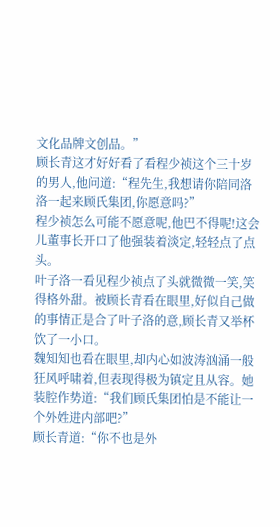文化品牌文创品。”
顾长青这才好好看了看程少祯这个三十岁的男人,他问道:“程先生,我想请你陪同洛洛一起来顾氏集团,你愿意吗?”
程少祯怎么可能不愿意呢,他巴不得呢!这会儿董事长开口了他强装着淡定,轻轻点了点头。
叶子洛一看见程少祯点了头就微微一笑,笑得格外甜。被顾长青看在眼里,好似自己做的事情正是合了叶子洛的意,顾长青又举杯饮了一小口。
魏知知也看在眼里,却内心如波涛汹涌一般狂风呼啸着,但表现得极为镇定且从容。她装腔作势道:“我们顾氏集团怕是不能让一个外姓进内部吧?”
顾长青道:“你不也是外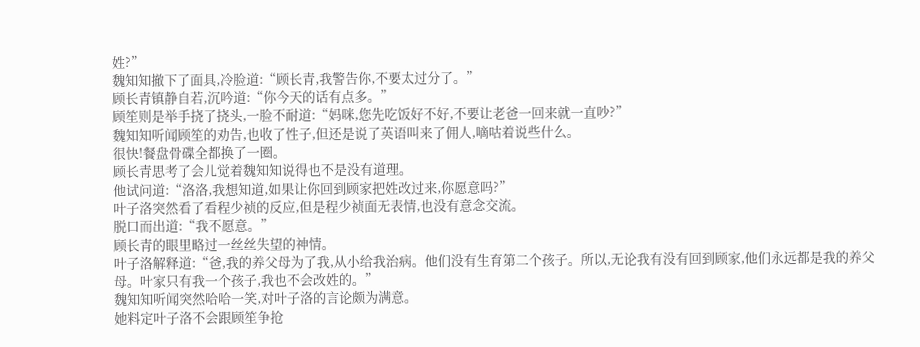姓?”
魏知知撤下了面具,冷脸道:“顾长青,我警告你,不要太过分了。”
顾长青镇静自若,沉吟道:“你今天的话有点多。”
顾笙则是举手挠了挠头,一脸不耐道:“妈咪,您先吃饭好不好,不要让老爸一回来就一直吵?”
魏知知听闻顾笙的劝告,也收了性子,但还是说了英语叫来了佣人,嘀咕着说些什么。
很快!餐盘骨碟全都换了一圈。
顾长青思考了会儿觉着魏知知说得也不是没有道理。
他试问道:“洛洛,我想知道,如果让你回到顾家把姓改过来,你愿意吗?”
叶子洛突然看了看程少祯的反应,但是程少祯面无表情,也没有意念交流。
脱口而出道:“我不愿意。”
顾长青的眼里略过一丝丝失望的神情。
叶子洛解释道:“爸,我的养父母为了我,从小给我治病。他们没有生育第二个孩子。所以,无论我有没有回到顾家,他们永远都是我的养父母。叶家只有我一个孩子,我也不会改姓的。”
魏知知听闻突然哈哈一笑,对叶子洛的言论颇为满意。
她料定叶子洛不会跟顾笙争抢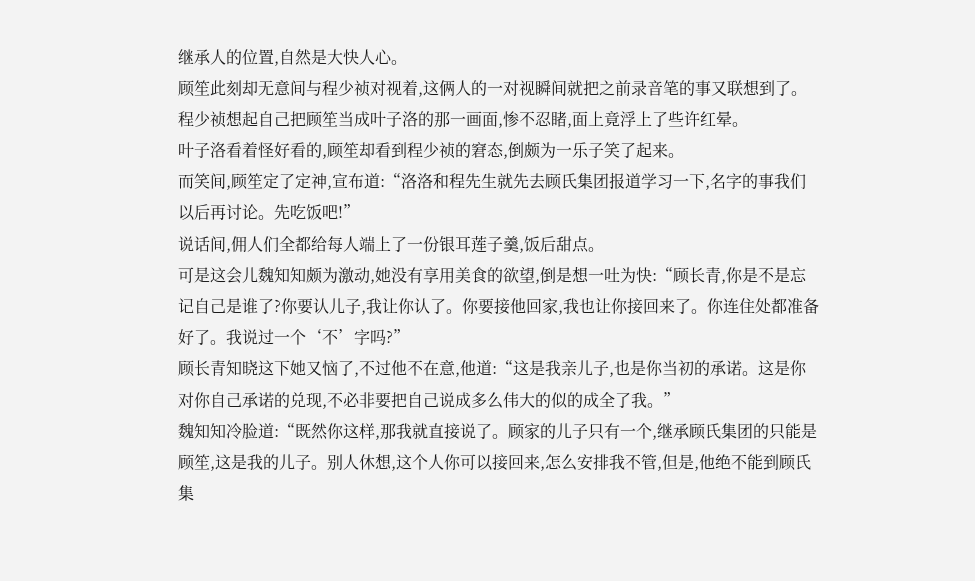继承人的位置,自然是大快人心。
顾笙此刻却无意间与程少祯对视着,这俩人的一对视瞬间就把之前录音笔的事又联想到了。
程少祯想起自己把顾笙当成叶子洛的那一画面,惨不忍睹,面上竟浮上了些许红晕。
叶子洛看着怪好看的,顾笙却看到程少祯的窘态,倒颇为一乐子笑了起来。
而笑间,顾笙定了定神,宣布道:“洛洛和程先生就先去顾氏集团报道学习一下,名字的事我们以后再讨论。先吃饭吧!”
说话间,佣人们全都给每人端上了一份银耳莲子羹,饭后甜点。
可是这会儿魏知知颇为激动,她没有享用美食的欲望,倒是想一吐为快:“顾长青,你是不是忘记自己是谁了?你要认儿子,我让你认了。你要接他回家,我也让你接回来了。你连住处都准备好了。我说过一个‘不’字吗?”
顾长青知晓这下她又恼了,不过他不在意,他道:“这是我亲儿子,也是你当初的承诺。这是你对你自己承诺的兑现,不必非要把自己说成多么伟大的似的成全了我。”
魏知知冷脸道:“既然你这样,那我就直接说了。顾家的儿子只有一个,继承顾氏集团的只能是顾笙,这是我的儿子。别人休想,这个人你可以接回来,怎么安排我不管,但是,他绝不能到顾氏集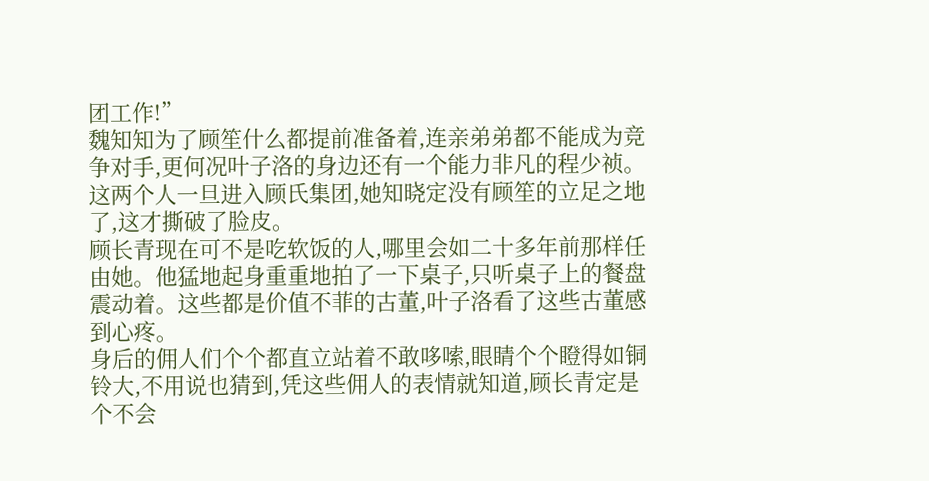团工作!”
魏知知为了顾笙什么都提前准备着,连亲弟弟都不能成为竞争对手,更何况叶子洛的身边还有一个能力非凡的程少祯。这两个人一旦进入顾氏集团,她知晓定没有顾笙的立足之地了,这才撕破了脸皮。
顾长青现在可不是吃软饭的人,哪里会如二十多年前那样任由她。他猛地起身重重地拍了一下桌子,只听桌子上的餐盘震动着。这些都是价值不菲的古董,叶子洛看了这些古董感到心疼。
身后的佣人们个个都直立站着不敢哆嗦,眼睛个个瞪得如铜铃大,不用说也猜到,凭这些佣人的表情就知道,顾长青定是个不会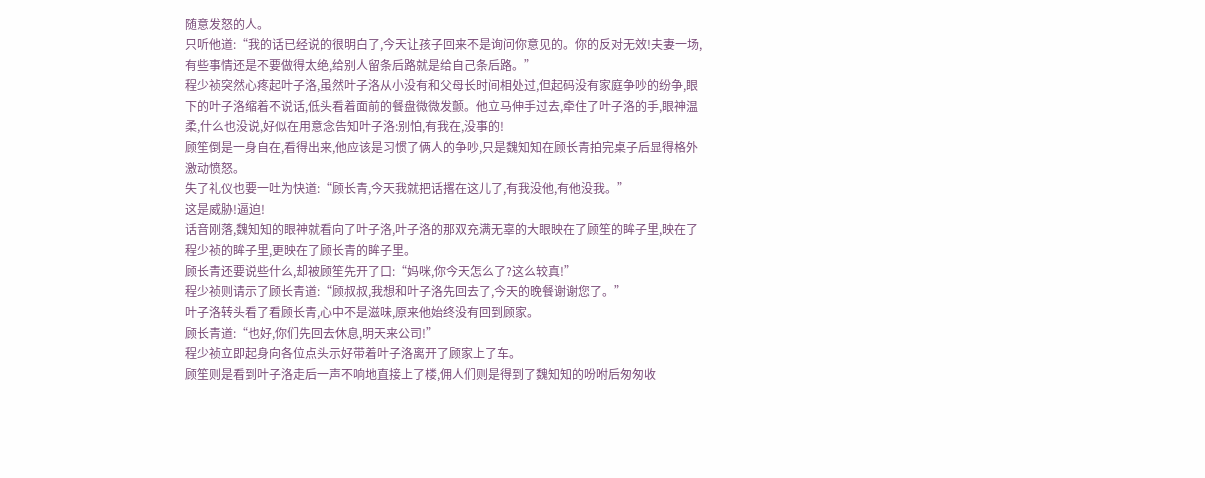随意发怒的人。
只听他道:“我的话已经说的很明白了,今天让孩子回来不是询问你意见的。你的反对无效!夫妻一场,有些事情还是不要做得太绝,给别人留条后路就是给自己条后路。”
程少祯突然心疼起叶子洛,虽然叶子洛从小没有和父母长时间相处过,但起码没有家庭争吵的纷争,眼下的叶子洛缩着不说话,低头看着面前的餐盘微微发颤。他立马伸手过去,牵住了叶子洛的手,眼神温柔,什么也没说,好似在用意念告知叶子洛:别怕,有我在,没事的!
顾笙倒是一身自在,看得出来,他应该是习惯了俩人的争吵,只是魏知知在顾长青拍完桌子后显得格外激动愤怒。
失了礼仪也要一吐为快道:“顾长青,今天我就把话撂在这儿了,有我没他,有他没我。”
这是威胁!逼迫!
话音刚落,魏知知的眼神就看向了叶子洛,叶子洛的那双充满无辜的大眼映在了顾笙的眸子里,映在了程少祯的眸子里,更映在了顾长青的眸子里。
顾长青还要说些什么,却被顾笙先开了口:“妈咪,你今天怎么了?这么较真!”
程少祯则请示了顾长青道:“顾叔叔,我想和叶子洛先回去了,今天的晚餐谢谢您了。”
叶子洛转头看了看顾长青,心中不是滋味,原来他始终没有回到顾家。
顾长青道:“也好,你们先回去休息,明天来公司!”
程少祯立即起身向各位点头示好带着叶子洛离开了顾家上了车。
顾笙则是看到叶子洛走后一声不响地直接上了楼,佣人们则是得到了魏知知的吩咐后匆匆收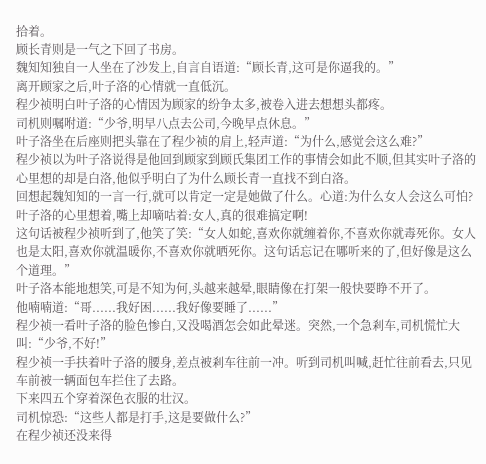拾着。
顾长青则是一气之下回了书房。
魏知知独自一人坐在了沙发上,自言自语道:“顾长青,这可是你逼我的。”
离开顾家之后,叶子洛的心情就一直低沉。
程少祯明白叶子洛的心情因为顾家的纷争太多,被卷入进去想想头都疼。
司机则嘱咐道:“少爷,明早八点去公司,今晚早点休息。”
叶子洛坐在后座则把头靠在了程少祯的肩上,轻声道:“为什么,感觉会这么难?”
程少祯以为叶子洛说得是他回到顾家到顾氏集团工作的事情会如此不顺,但其实叶子洛的心里想的却是白洛,他似乎明白了为什么顾长青一直找不到白洛。
回想起魏知知的一言一行,就可以肯定一定是她做了什么。心道:为什么女人会这么可怕?
叶子洛的心里想着,嘴上却嘀咕着:女人,真的很难搞定啊!
这句话被程少祯听到了,他笑了笑:“女人如蛇,喜欢你就缠着你,不喜欢你就毒死你。女人也是太阳,喜欢你就温暖你,不喜欢你就晒死你。这句话忘记在哪听来的了,但好像是这么个道理。”
叶子洛本能地想笑,可是不知为何,头越来越晕,眼睛像在打架一般快要睁不开了。
他喃喃道:“哥......我好困......我好像要睡了......”
程少祯一看叶子洛的脸色惨白,又没喝酒怎会如此晕迷。突然,一个急剎车,司机慌忙大叫:“少爷,不好!”
程少祯一手扶着叶子洛的腰身,差点被剎车往前一冲。听到司机叫喊,赶忙往前看去,只见车前被一辆面包车拦住了去路。
下来四五个穿着深色衣服的壮汉。
司机惊恐:“这些人都是打手,这是要做什么?”
在程少祯还没来得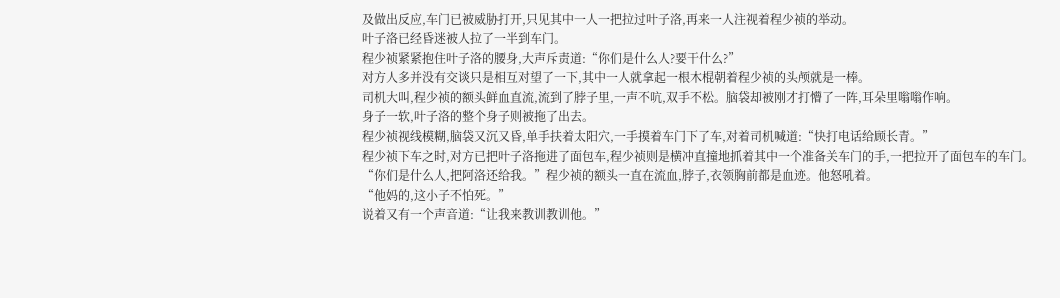及做出反应,车门已被威胁打开,只见其中一人一把拉过叶子洛,再来一人注视着程少祯的举动。
叶子洛已经昏迷被人拉了一半到车门。
程少祯紧紧抱住叶子洛的腰身,大声斥责道:“你们是什么人?要干什么?”
对方人多并没有交谈只是相互对望了一下,其中一人就拿起一根木棍朝着程少祯的头颅就是一棒。
司机大叫,程少祯的额头鲜血直流,流到了脖子里,一声不吭,双手不松。脑袋却被刚才打懵了一阵,耳朵里嗡嗡作响。
身子一软,叶子洛的整个身子则被拖了出去。
程少祯视线模糊,脑袋又沉又昏,单手扶着太阳穴,一手摸着车门下了车,对着司机喊道:“快打电话给顾长青。”
程少祯下车之时,对方已把叶子洛拖进了面包车,程少祯则是横冲直撞地抓着其中一个准备关车门的手,一把拉开了面包车的车门。
“你们是什么人,把阿洛还给我。”程少祯的额头一直在流血,脖子,衣领胸前都是血迹。他怒吼着。
“他妈的,这小子不怕死。”
说着又有一个声音道:“让我来教训教训他。”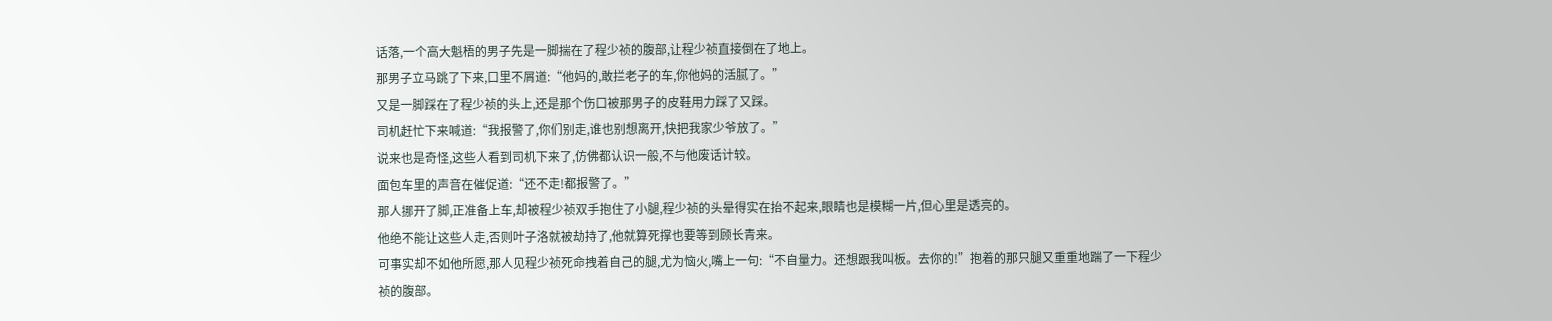话落,一个高大魁梧的男子先是一脚揣在了程少祯的腹部,让程少祯直接倒在了地上。
那男子立马跳了下来,口里不屑道:“他妈的,敢拦老子的车,你他妈的活腻了。”
又是一脚踩在了程少祯的头上,还是那个伤口被那男子的皮鞋用力踩了又踩。
司机赶忙下来喊道:“我报警了,你们别走,谁也别想离开,快把我家少爷放了。”
说来也是奇怪,这些人看到司机下来了,仿佛都认识一般,不与他废话计较。
面包车里的声音在催促道:“还不走!都报警了。”
那人挪开了脚,正准备上车,却被程少祯双手抱住了小腿,程少祯的头晕得实在抬不起来,眼睛也是模糊一片,但心里是透亮的。
他绝不能让这些人走,否则叶子洛就被劫持了,他就算死撑也要等到顾长青来。
可事实却不如他所愿,那人见程少祯死命拽着自己的腿,尤为恼火,嘴上一句:“不自量力。还想跟我叫板。去你的!”抱着的那只腿又重重地踹了一下程少祯的腹部。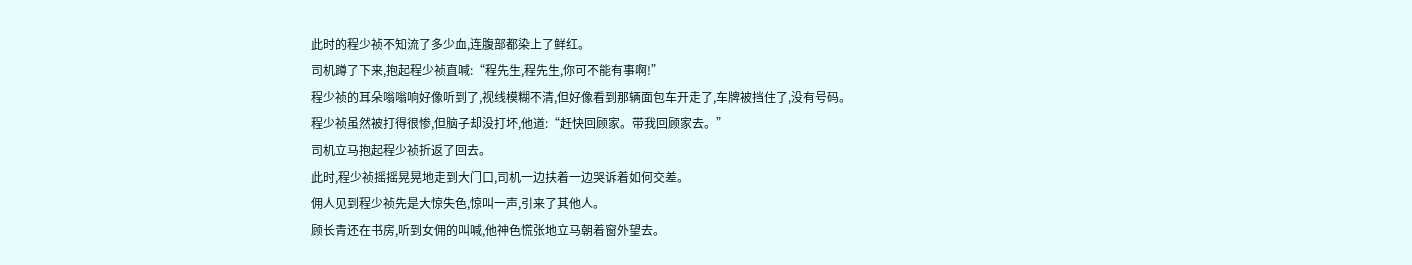此时的程少祯不知流了多少血,连腹部都染上了鲜红。
司机蹲了下来,抱起程少祯直喊:“程先生,程先生,你可不能有事啊!”
程少祯的耳朵嗡嗡响好像听到了,视线模糊不清,但好像看到那辆面包车开走了,车牌被挡住了,没有号码。
程少祯虽然被打得很惨,但脑子却没打坏,他道:“赶快回顾家。带我回顾家去。”
司机立马抱起程少祯折返了回去。
此时,程少祯摇摇晃晃地走到大门口,司机一边扶着一边哭诉着如何交差。
佣人见到程少祯先是大惊失色,惊叫一声,引来了其他人。
顾长青还在书房,听到女佣的叫喊,他神色慌张地立马朝着窗外望去。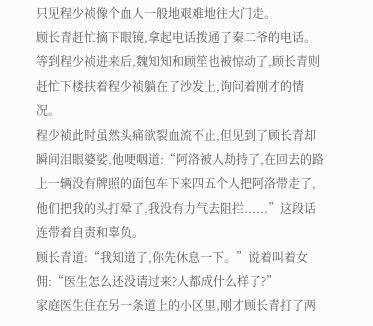只见程少祯像个血人一般地艰难地往大门走。
顾长青赶忙摘下眼镜,拿起电话拨通了秦二爷的电话。
等到程少祯进来后,魏知知和顾笙也被惊动了,顾长青则赶忙下楼扶着程少祯躺在了沙发上,询问着刚才的情况。
程少祯此时虽然头痛欲裂血流不止,但见到了顾长青却瞬间泪眼婆娑,他哽咽道:“阿洛被人劫持了,在回去的路上一辆没有牌照的面包车下来四五个人把阿洛带走了,他们把我的头打晕了,我没有力气去阻拦......”这段话连带着自责和辜负。
顾长青道:“我知道了,你先休息一下。”说着叫着女佣:“医生怎么还没请过来?人都成什么样了?”
家庭医生住在另一条道上的小区里,刚才顾长青打了两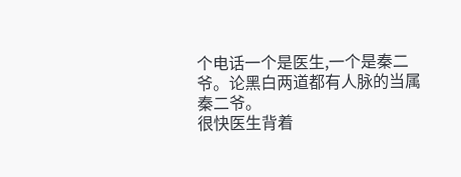个电话一个是医生,一个是秦二爷。论黑白两道都有人脉的当属秦二爷。
很快医生背着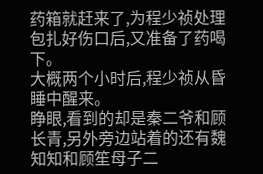药箱就赶来了,为程少祯处理包扎好伤口后,又准备了药喝下。
大概两个小时后,程少祯从昏睡中醒来。
睁眼,看到的却是秦二爷和顾长青,另外旁边站着的还有魏知知和顾笙母子二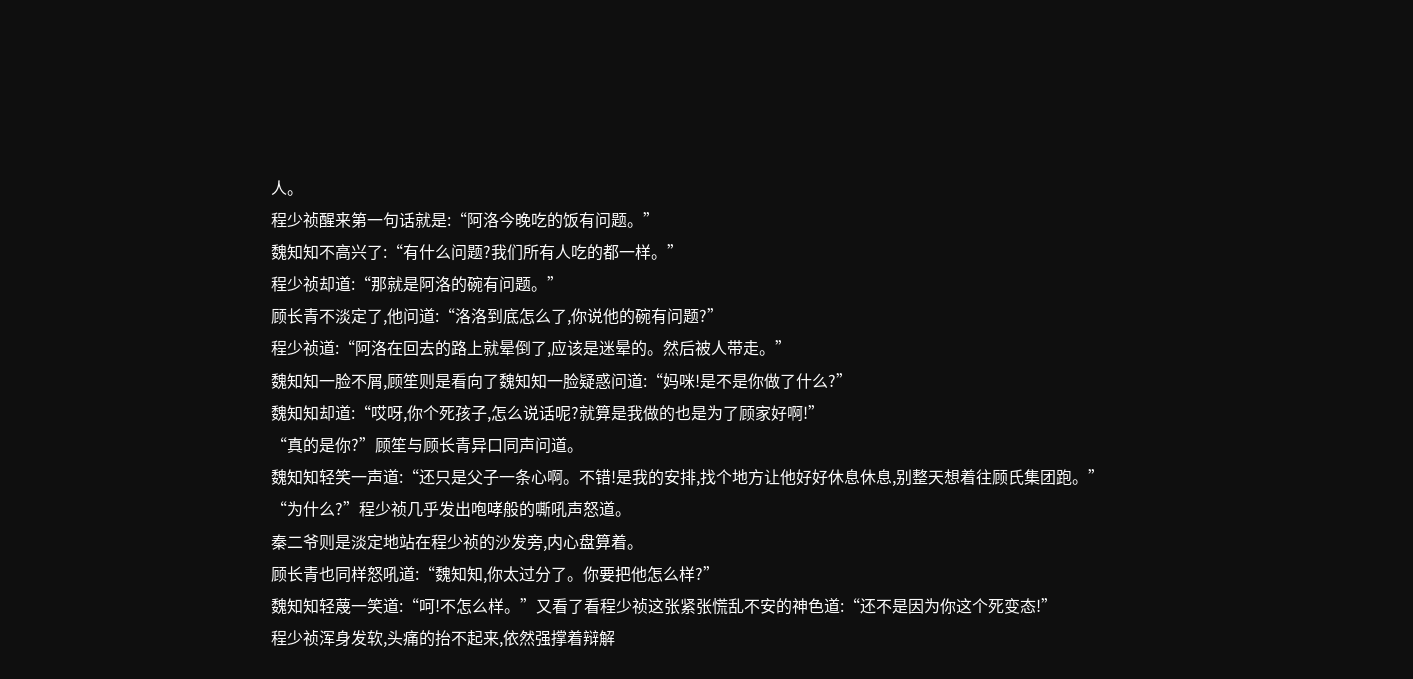人。
程少祯醒来第一句话就是:“阿洛今晚吃的饭有问题。”
魏知知不高兴了:“有什么问题?我们所有人吃的都一样。”
程少祯却道:“那就是阿洛的碗有问题。”
顾长青不淡定了,他问道:“洛洛到底怎么了,你说他的碗有问题?”
程少祯道:“阿洛在回去的路上就晕倒了,应该是迷晕的。然后被人带走。”
魏知知一脸不屑,顾笙则是看向了魏知知一脸疑惑问道:“妈咪!是不是你做了什么?”
魏知知却道:“哎呀,你个死孩子,怎么说话呢?就算是我做的也是为了顾家好啊!”
“真的是你?”顾笙与顾长青异口同声问道。
魏知知轻笑一声道:“还只是父子一条心啊。不错!是我的安排,找个地方让他好好休息休息,别整天想着往顾氏集团跑。”
“为什么?”程少祯几乎发出咆哮般的嘶吼声怒道。
秦二爷则是淡定地站在程少祯的沙发旁,内心盘算着。
顾长青也同样怒吼道:“魏知知,你太过分了。你要把他怎么样?”
魏知知轻蔑一笑道:“呵!不怎么样。”又看了看程少祯这张紧张慌乱不安的神色道:“还不是因为你这个死变态!”
程少祯浑身发软,头痛的抬不起来,依然强撑着辩解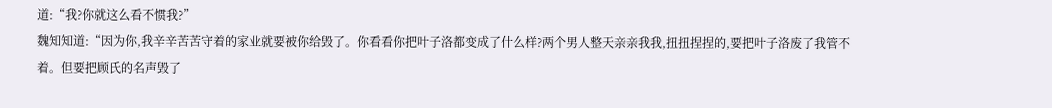道:“我?你就这么看不惯我?”
魏知知道:“因为你,我辛辛苦苦守着的家业就要被你给毁了。你看看你把叶子洛都变成了什么样?两个男人整天亲亲我我,扭扭捏捏的,要把叶子洛废了我管不着。但要把顾氏的名声毁了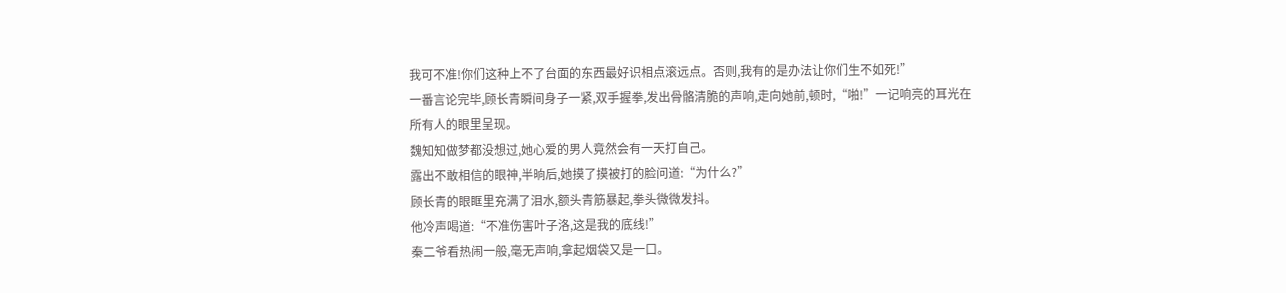我可不准!你们这种上不了台面的东西最好识相点滚远点。否则,我有的是办法让你们生不如死!”
一番言论完毕,顾长青瞬间身子一紧,双手握拳,发出骨骼清脆的声响,走向她前,顿时,“啪!”一记响亮的耳光在所有人的眼里呈现。
魏知知做梦都没想过,她心爱的男人竟然会有一天打自己。
露出不敢相信的眼神,半晌后,她摸了摸被打的脸问道:“为什么?”
顾长青的眼眶里充满了泪水,额头青筋暴起,拳头微微发抖。
他冷声喝道:“不准伤害叶子洛,这是我的底线!”
秦二爷看热闹一般,毫无声响,拿起烟袋又是一口。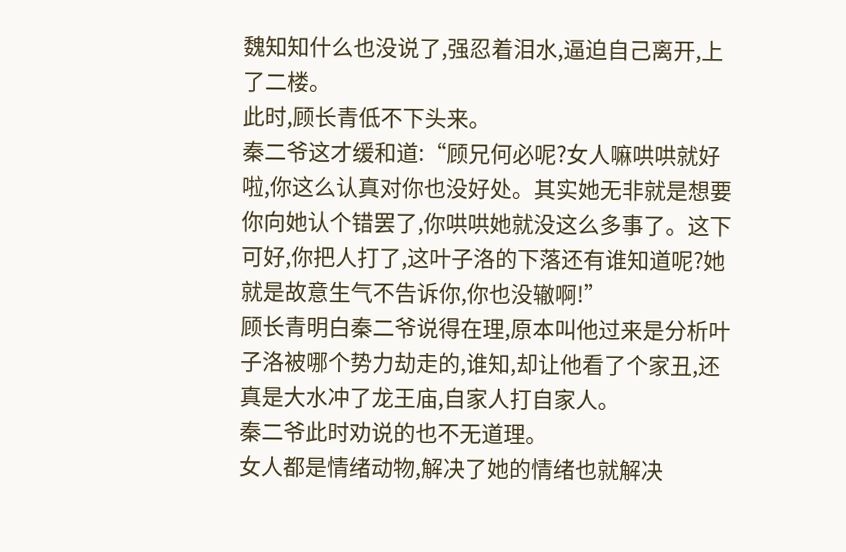魏知知什么也没说了,强忍着泪水,逼迫自己离开,上了二楼。
此时,顾长青低不下头来。
秦二爷这才缓和道:“顾兄何必呢?女人嘛哄哄就好啦,你这么认真对你也没好处。其实她无非就是想要你向她认个错罢了,你哄哄她就没这么多事了。这下可好,你把人打了,这叶子洛的下落还有谁知道呢?她就是故意生气不告诉你,你也没辙啊!”
顾长青明白秦二爷说得在理,原本叫他过来是分析叶子洛被哪个势力劫走的,谁知,却让他看了个家丑,还真是大水冲了龙王庙,自家人打自家人。
秦二爷此时劝说的也不无道理。
女人都是情绪动物,解决了她的情绪也就解决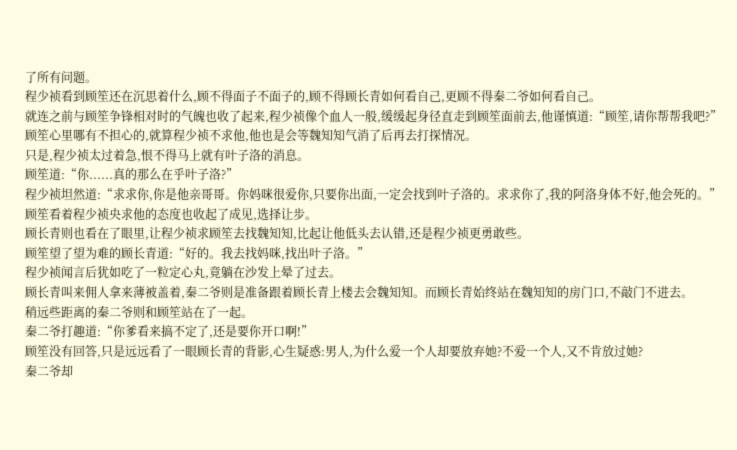了所有问题。
程少祯看到顾笙还在沉思着什么,顾不得面子不面子的,顾不得顾长青如何看自己,更顾不得秦二爷如何看自己。
就连之前与顾笙争锋相对时的气魄也收了起来,程少祯像个血人一般,缓缓起身径直走到顾笙面前去,他谨慎道:“顾笙,请你帮帮我吧?”
顾笙心里哪有不担心的,就算程少祯不求他,他也是会等魏知知气消了后再去打探情况。
只是,程少祯太过着急,恨不得马上就有叶子洛的消息。
顾笙道:“你......真的那么在乎叶子洛?”
程少祯坦然道:“求求你,你是他亲哥哥。你妈咪很爱你,只要你出面,一定会找到叶子洛的。求求你了,我的阿洛身体不好,他会死的。”
顾笙看着程少祯央求他的态度也收起了成见,选择让步。
顾长青则也看在了眼里,让程少祯求顾笙去找魏知知,比起让他低头去认错,还是程少祯更勇敢些。
顾笙望了望为难的顾长青道:“好的。我去找妈咪,找出叶子洛。”
程少祯闻言后犹如吃了一粒定心丸,竟躺在沙发上晕了过去。
顾长青叫来佣人拿来薄被盖着,秦二爷则是准备跟着顾长青上楼去会魏知知。而顾长青始终站在魏知知的房门口,不敲门不进去。
稍远些距离的秦二爷则和顾笙站在了一起。
秦二爷打趣道:“你爹看来搞不定了,还是要你开口啊!”
顾笙没有回答,只是远远看了一眼顾长青的背影,心生疑惑:男人,为什么爱一个人却要放弃她?不爱一个人,又不肯放过她?
秦二爷却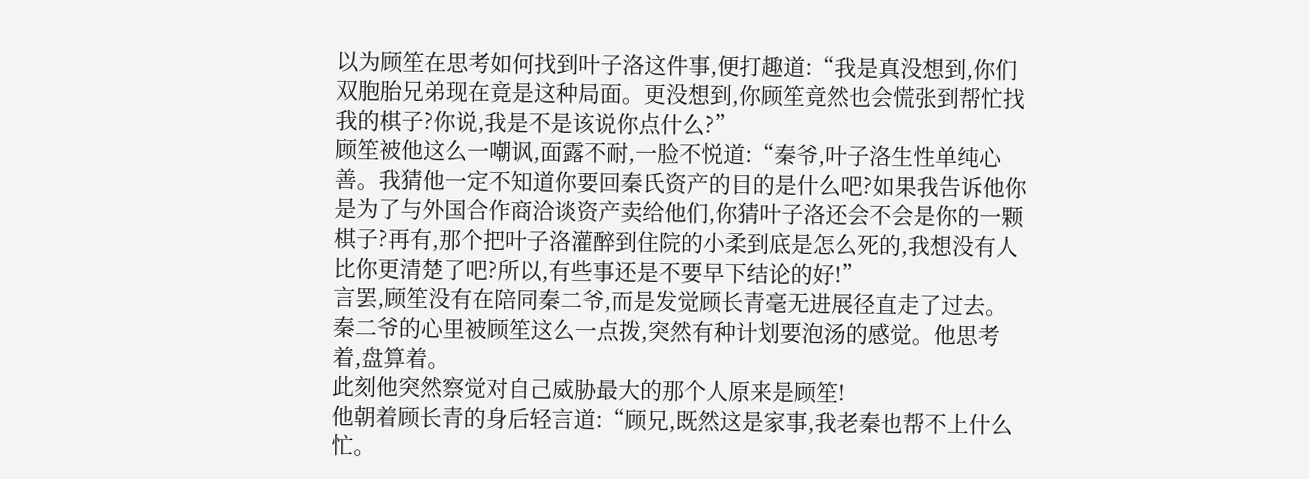以为顾笙在思考如何找到叶子洛这件事,便打趣道:“我是真没想到,你们双胞胎兄弟现在竟是这种局面。更没想到,你顾笙竟然也会慌张到帮忙找我的棋子?你说,我是不是该说你点什么?”
顾笙被他这么一嘲讽,面露不耐,一脸不悦道:“秦爷,叶子洛生性单纯心善。我猜他一定不知道你要回秦氏资产的目的是什么吧?如果我告诉他你是为了与外国合作商洽谈资产卖给他们,你猜叶子洛还会不会是你的一颗棋子?再有,那个把叶子洛灌醉到住院的小柔到底是怎么死的,我想没有人比你更清楚了吧?所以,有些事还是不要早下结论的好!”
言罢,顾笙没有在陪同秦二爷,而是发觉顾长青毫无进展径直走了过去。
秦二爷的心里被顾笙这么一点拨,突然有种计划要泡汤的感觉。他思考着,盘算着。
此刻他突然察觉对自己威胁最大的那个人原来是顾笙!
他朝着顾长青的身后轻言道:“顾兄,既然这是家事,我老秦也帮不上什么忙。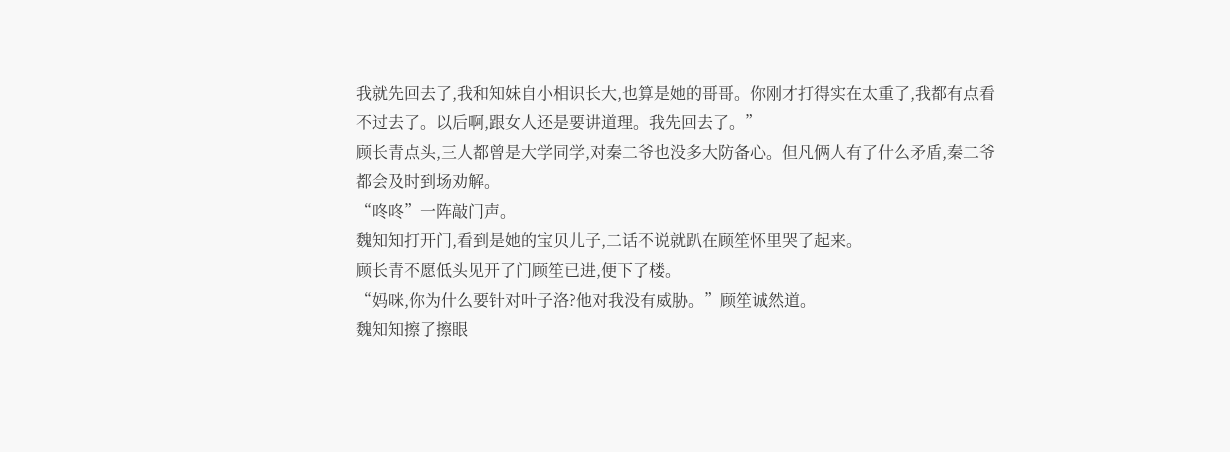我就先回去了,我和知妹自小相识长大,也算是她的哥哥。你刚才打得实在太重了,我都有点看不过去了。以后啊,跟女人还是要讲道理。我先回去了。”
顾长青点头,三人都曾是大学同学,对秦二爷也没多大防备心。但凡俩人有了什么矛盾,秦二爷都会及时到场劝解。
“咚咚”一阵敲门声。
魏知知打开门,看到是她的宝贝儿子,二话不说就趴在顾笙怀里哭了起来。
顾长青不愿低头见开了门顾笙已进,便下了楼。
“妈咪,你为什么要针对叶子洛?他对我没有威胁。”顾笙诚然道。
魏知知擦了擦眼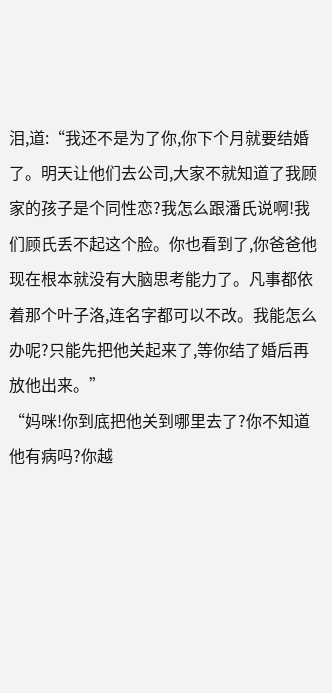泪,道:“我还不是为了你,你下个月就要结婚了。明天让他们去公司,大家不就知道了我顾家的孩子是个同性恋?我怎么跟潘氏说啊!我们顾氏丢不起这个脸。你也看到了,你爸爸他现在根本就没有大脑思考能力了。凡事都依着那个叶子洛,连名字都可以不改。我能怎么办呢?只能先把他关起来了,等你结了婚后再放他出来。”
“妈咪!你到底把他关到哪里去了?你不知道他有病吗?你越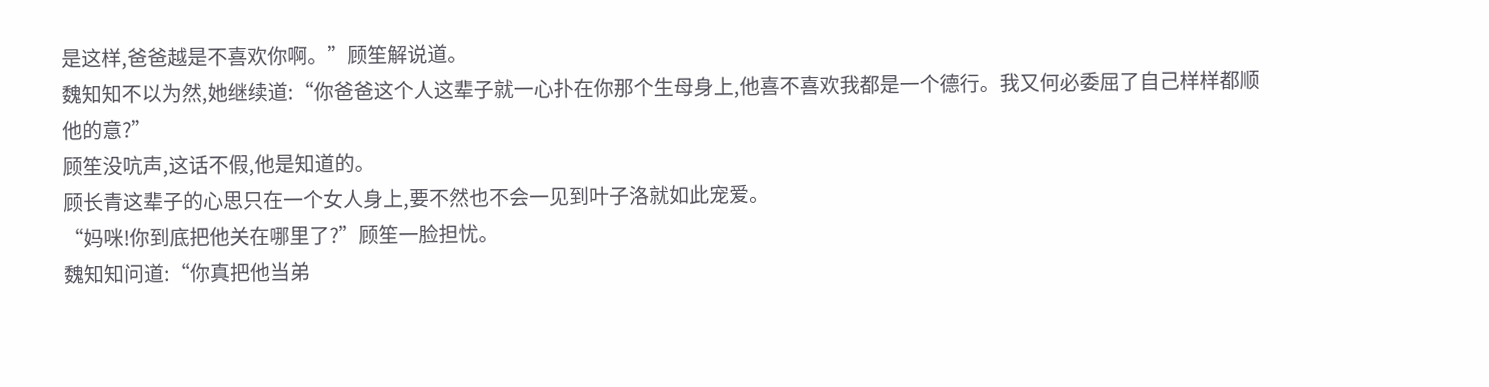是这样,爸爸越是不喜欢你啊。”顾笙解说道。
魏知知不以为然,她继续道:“你爸爸这个人这辈子就一心扑在你那个生母身上,他喜不喜欢我都是一个德行。我又何必委屈了自己样样都顺他的意?”
顾笙没吭声,这话不假,他是知道的。
顾长青这辈子的心思只在一个女人身上,要不然也不会一见到叶子洛就如此宠爱。
“妈咪!你到底把他关在哪里了?”顾笙一脸担忧。
魏知知问道:“你真把他当弟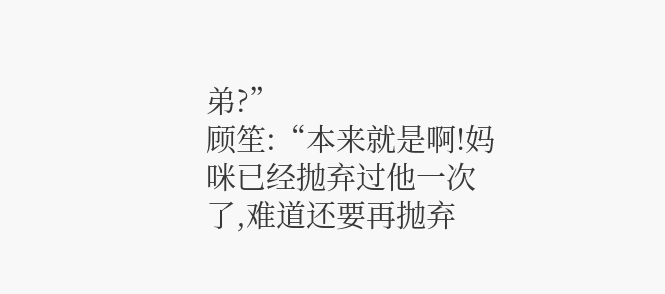弟?”
顾笙:“本来就是啊!妈咪已经抛弃过他一次了,难道还要再抛弃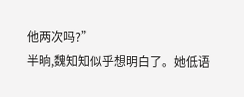他两次吗?”
半晌,魏知知似乎想明白了。她低语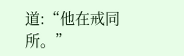道:“他在戒同所。”